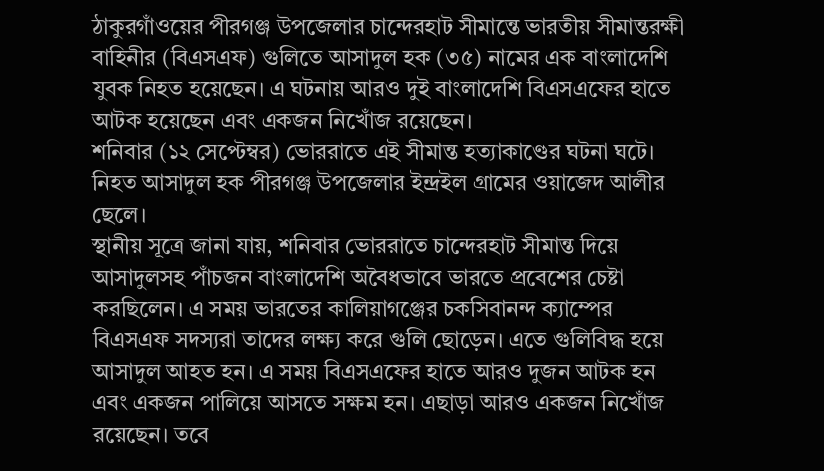ঠাকুরগাঁওয়ের পীরগঞ্জ উপজেলার চান্দেরহাট সীমান্তে ভারতীয় সীমান্তরক্ষী বাহিনীর (বিএসএফ) গুলিতে আসাদুল হক (৩৫) নামের এক বাংলাদেশি যুবক নিহত হয়েছেন। এ ঘটনায় আরও দুই বাংলাদেশি বিএসএফের হাতে আটক হয়েছেন এবং একজন নিখোঁজ রয়েছেন।
শনিবার (১২ সেপ্টেম্বর) ভোররাতে এই সীমান্ত হত্যাকাণ্ডের ঘটনা ঘটে। নিহত আসাদুল হক পীরগঞ্জ উপজেলার ইন্দ্রইল গ্রামের ওয়াজেদ আলীর ছেলে।
স্থানীয় সূত্রে জানা যায়, শনিবার ভোররাতে চান্দেরহাট সীমান্ত দিয়ে আসাদুলসহ পাঁচজন বাংলাদেশি অবৈধভাবে ভারতে প্রবেশের চেষ্টা করছিলেন। এ সময় ভারতের কালিয়াগঞ্জের চকসিবানন্দ ক্যাম্পের বিএসএফ সদস্যরা তাদের লক্ষ্য করে গুলি ছোড়েন। এতে গুলিবিদ্ধ হয়ে আসাদুল আহত হন। এ সময় বিএসএফের হাতে আরও দুজন আটক হন এবং একজন পালিয়ে আসতে সক্ষম হন। এছাড়া আরও একজন নিখোঁজ রয়েছেন। তবে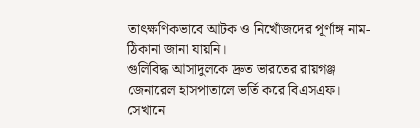তাৎক্ষণিকভাবে আটক ও নিখোঁজদের পূর্ণাঙ্গ নাম-ঠিকানা জানা যায়নি।
গুলিবিদ্ধ আসাদুলকে দ্রুত ভারতের রায়গঞ্জ জেনারেল হাসপাতালে ভর্তি করে বিএসএফ। সেখানে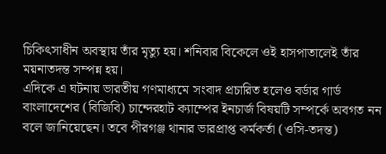চিকিৎসাধীন অবস্থায় তাঁর মৃত্যু হয়। শনিবার বিকেলে ওই হাসপাতালেই তাঁর ময়নাতদন্ত সম্পন্ন হয়।
এদিকে এ ঘটনায় ভারতীয় গণমাধ্যমে সংবাদ প্রচারিত হলেও বর্ডার গার্ড বাংলাদেশের (বিজিবি) চান্দেরহাট ক্যাম্পের ইনচার্জ বিষয়টি সম্পর্কে অবগত নন বলে জানিয়েছেন। তবে পীরগঞ্জ থানার ভারপ্রাপ্ত কর্মকর্তা (ওসি-তদন্ত)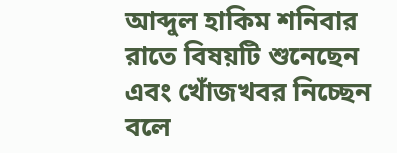আব্দুল হাকিম শনিবার রাতে বিষয়টি শুনেছেন এবং খোঁজখবর নিচ্ছেন বলে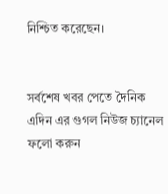নিশ্চিত করেছেন।


সর্বশেষ খবর পেতে দৈনিক এদিন এর গুগল নিউজ চ্যানেল ফলো করুন